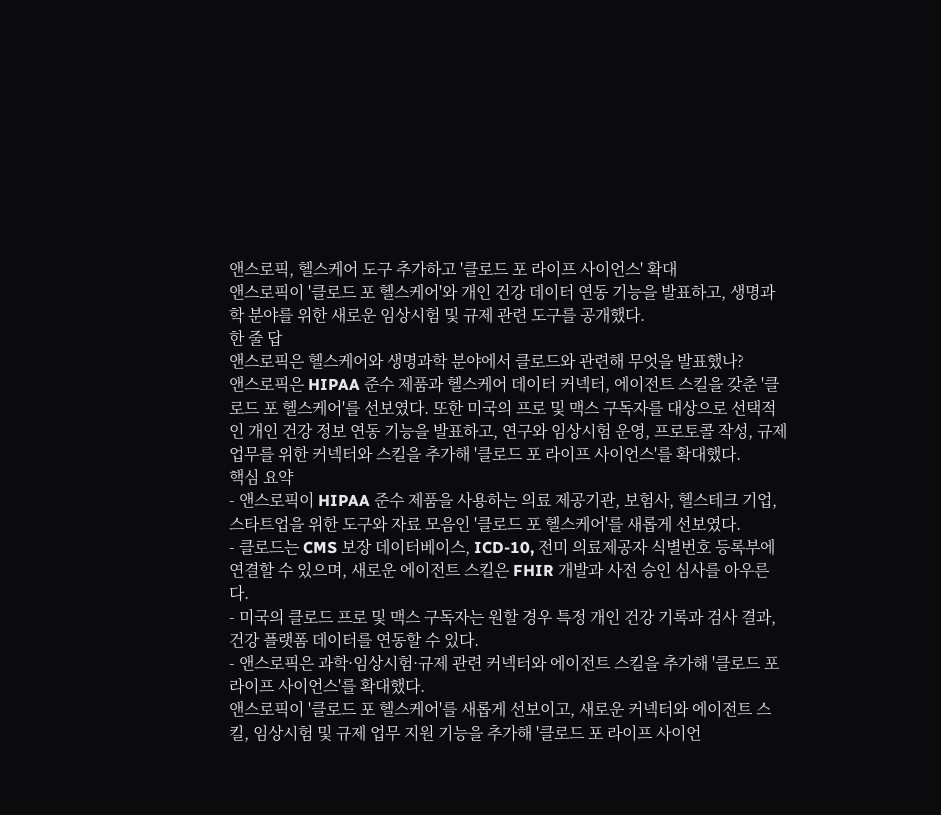앤스로픽, 헬스케어 도구 추가하고 '클로드 포 라이프 사이언스' 확대
앤스로픽이 '클로드 포 헬스케어'와 개인 건강 데이터 연동 기능을 발표하고, 생명과학 분야를 위한 새로운 임상시험 및 규제 관련 도구를 공개했다.
한 줄 답
앤스로픽은 헬스케어와 생명과학 분야에서 클로드와 관련해 무엇을 발표했나?
앤스로픽은 HIPAA 준수 제품과 헬스케어 데이터 커넥터, 에이전트 스킬을 갖춘 '클로드 포 헬스케어'를 선보였다. 또한 미국의 프로 및 맥스 구독자를 대상으로 선택적인 개인 건강 정보 연동 기능을 발표하고, 연구와 임상시험 운영, 프로토콜 작성, 규제 업무를 위한 커넥터와 스킬을 추가해 '클로드 포 라이프 사이언스'를 확대했다.
핵심 요약
- 앤스로픽이 HIPAA 준수 제품을 사용하는 의료 제공기관, 보험사, 헬스테크 기업, 스타트업을 위한 도구와 자료 모음인 '클로드 포 헬스케어'를 새롭게 선보였다.
- 클로드는 CMS 보장 데이터베이스, ICD-10, 전미 의료제공자 식별번호 등록부에 연결할 수 있으며, 새로운 에이전트 스킬은 FHIR 개발과 사전 승인 심사를 아우른다.
- 미국의 클로드 프로 및 맥스 구독자는 원할 경우 특정 개인 건강 기록과 검사 결과, 건강 플랫폼 데이터를 연동할 수 있다.
- 앤스로픽은 과학·임상시험·규제 관련 커넥터와 에이전트 스킬을 추가해 '클로드 포 라이프 사이언스'를 확대했다.
앤스로픽이 '클로드 포 헬스케어'를 새롭게 선보이고, 새로운 커넥터와 에이전트 스킬, 임상시험 및 규제 업무 지원 기능을 추가해 '클로드 포 라이프 사이언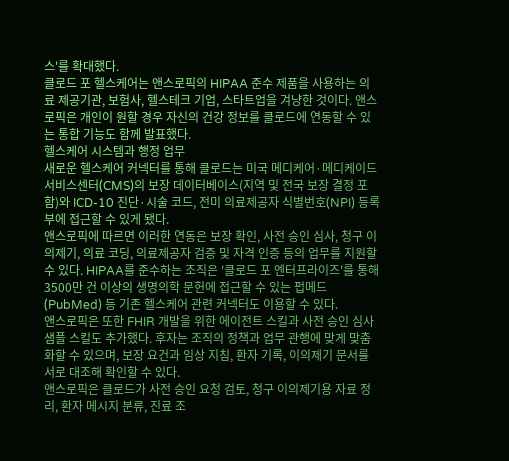스'를 확대했다.
클로드 포 헬스케어는 앤스로픽의 HIPAA 준수 제품을 사용하는 의료 제공기관, 보험사, 헬스테크 기업, 스타트업을 겨냥한 것이다. 앤스로픽은 개인이 원할 경우 자신의 건강 정보를 클로드에 연동할 수 있는 통합 기능도 함께 발표했다.
헬스케어 시스템과 행정 업무
새로운 헬스케어 커넥터를 통해 클로드는 미국 메디케어·메디케이드 서비스센터(CMS)의 보장 데이터베이스(지역 및 전국 보장 결정 포함)와 ICD-10 진단·시술 코드, 전미 의료제공자 식별번호(NPI) 등록부에 접근할 수 있게 됐다.
앤스로픽에 따르면 이러한 연동은 보장 확인, 사전 승인 심사, 청구 이의제기, 의료 코딩, 의료제공자 검증 및 자격 인증 등의 업무를 지원할 수 있다. HIPAA를 준수하는 조직은 '클로드 포 엔터프라이즈'를 통해 3500만 건 이상의 생명의학 문헌에 접근할 수 있는 펍메드(PubMed) 등 기존 헬스케어 관련 커넥터도 이용할 수 있다.
앤스로픽은 또한 FHIR 개발을 위한 에이전트 스킬과 사전 승인 심사 샘플 스킬도 추가했다. 후자는 조직의 정책과 업무 관행에 맞게 맞춤화할 수 있으며, 보장 요건과 임상 지침, 환자 기록, 이의제기 문서를 서로 대조해 확인할 수 있다.
앤스로픽은 클로드가 사전 승인 요청 검토, 청구 이의제기용 자료 정리, 환자 메시지 분류, 진료 조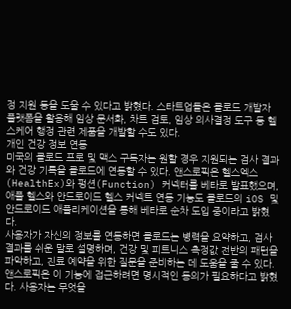정 지원 등을 도울 수 있다고 밝혔다. 스타트업들은 클로드 개발자 플랫폼을 활용해 임상 문서화, 차트 검토, 임상 의사결정 도구 등 헬스케어 행정 관련 제품을 개발할 수도 있다.
개인 건강 정보 연동
미국의 클로드 프로 및 맥스 구독자는 원할 경우 지원되는 검사 결과와 건강 기록을 클로드에 연동할 수 있다. 앤스로픽은 헬스엑스(HealthEx)와 펑션(Function) 커넥터를 베타로 발표했으며, 애플 헬스와 안드로이드 헬스 커넥트 연동 기능도 클로드의 iOS 및 안드로이드 애플리케이션을 통해 베타로 순차 도입 중이라고 밝혔다.
사용자가 자신의 정보를 연동하면 클로드는 병력을 요약하고, 검사 결과를 쉬운 말로 설명하며, 건강 및 피트니스 측정값 전반의 패턴을 파악하고, 진료 예약을 위한 질문을 준비하는 데 도움을 줄 수 있다.
앤스로픽은 이 기능에 접근하려면 명시적인 동의가 필요하다고 밝혔다. 사용자는 무엇을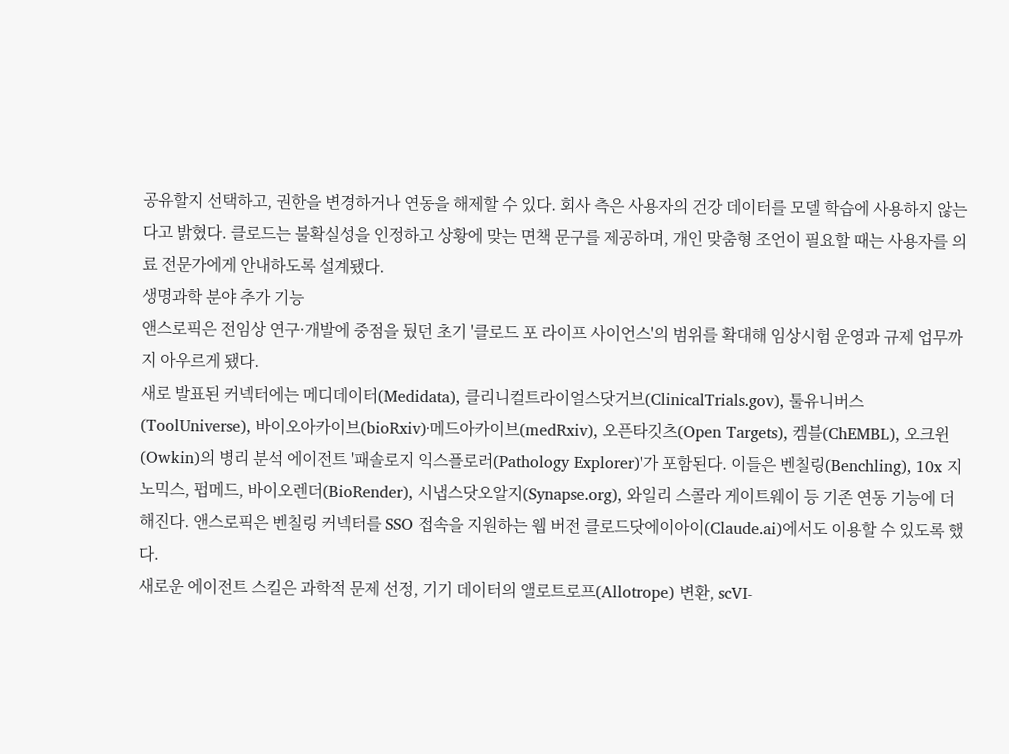공유할지 선택하고, 권한을 변경하거나 연동을 해제할 수 있다. 회사 측은 사용자의 건강 데이터를 모델 학습에 사용하지 않는다고 밝혔다. 클로드는 불확실성을 인정하고 상황에 맞는 면책 문구를 제공하며, 개인 맞춤형 조언이 필요할 때는 사용자를 의료 전문가에게 안내하도록 설계됐다.
생명과학 분야 추가 기능
앤스로픽은 전임상 연구·개발에 중점을 뒀던 초기 '클로드 포 라이프 사이언스'의 범위를 확대해 임상시험 운영과 규제 업무까지 아우르게 됐다.
새로 발표된 커넥터에는 메디데이터(Medidata), 클리니컬트라이얼스닷거브(ClinicalTrials.gov), 툴유니버스(ToolUniverse), 바이오아카이브(bioRxiv)·메드아카이브(medRxiv), 오픈타깃츠(Open Targets), 켐블(ChEMBL), 오크윈(Owkin)의 병리 분석 에이전트 '패솔로지 익스플로러(Pathology Explorer)'가 포함된다. 이들은 벤칠링(Benchling), 10x 지노믹스, 펍메드, 바이오렌더(BioRender), 시냅스닷오알지(Synapse.org), 와일리 스콜라 게이트웨이 등 기존 연동 기능에 더해진다. 앤스로픽은 벤칠링 커넥터를 SSO 접속을 지원하는 웹 버전 클로드닷에이아이(Claude.ai)에서도 이용할 수 있도록 했다.
새로운 에이전트 스킬은 과학적 문제 선정, 기기 데이터의 앨로트로프(Allotrope) 변환, scVI-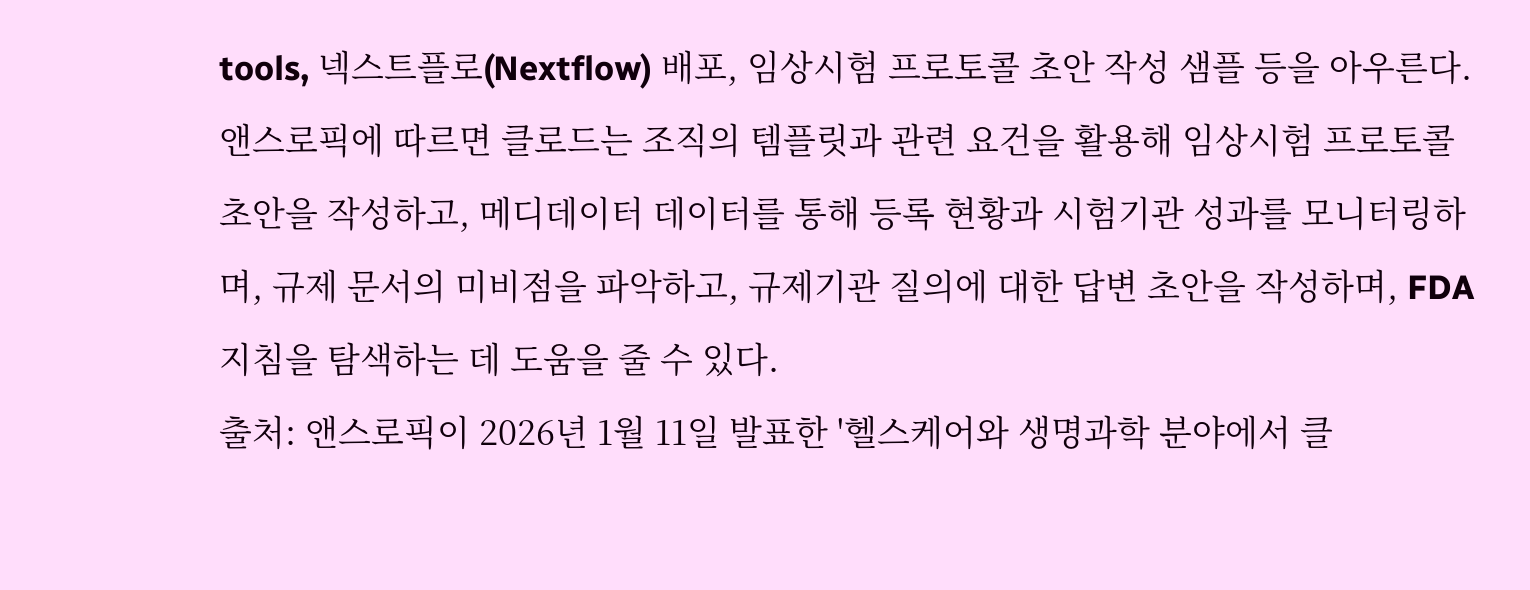tools, 넥스트플로(Nextflow) 배포, 임상시험 프로토콜 초안 작성 샘플 등을 아우른다. 앤스로픽에 따르면 클로드는 조직의 템플릿과 관련 요건을 활용해 임상시험 프로토콜 초안을 작성하고, 메디데이터 데이터를 통해 등록 현황과 시험기관 성과를 모니터링하며, 규제 문서의 미비점을 파악하고, 규제기관 질의에 대한 답변 초안을 작성하며, FDA 지침을 탐색하는 데 도움을 줄 수 있다.
출처: 앤스로픽이 2026년 1월 11일 발표한 '헬스케어와 생명과학 분야에서 클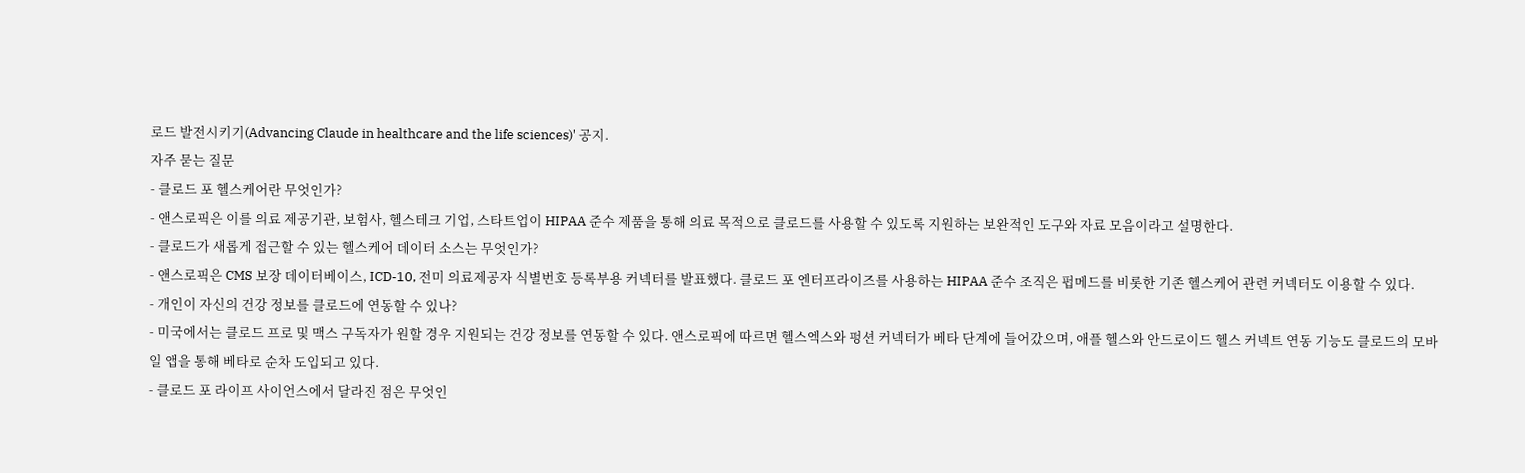로드 발전시키기(Advancing Claude in healthcare and the life sciences)' 공지.
자주 묻는 질문
- 클로드 포 헬스케어란 무엇인가?
- 앤스로픽은 이를 의료 제공기관, 보험사, 헬스테크 기업, 스타트업이 HIPAA 준수 제품을 통해 의료 목적으로 클로드를 사용할 수 있도록 지원하는 보완적인 도구와 자료 모음이라고 설명한다.
- 클로드가 새롭게 접근할 수 있는 헬스케어 데이터 소스는 무엇인가?
- 앤스로픽은 CMS 보장 데이터베이스, ICD-10, 전미 의료제공자 식별번호 등록부용 커넥터를 발표했다. 클로드 포 엔터프라이즈를 사용하는 HIPAA 준수 조직은 펍메드를 비롯한 기존 헬스케어 관련 커넥터도 이용할 수 있다.
- 개인이 자신의 건강 정보를 클로드에 연동할 수 있나?
- 미국에서는 클로드 프로 및 맥스 구독자가 원할 경우 지원되는 건강 정보를 연동할 수 있다. 앤스로픽에 따르면 헬스엑스와 펑션 커넥터가 베타 단계에 들어갔으며, 애플 헬스와 안드로이드 헬스 커넥트 연동 기능도 클로드의 모바일 앱을 통해 베타로 순차 도입되고 있다.
- 클로드 포 라이프 사이언스에서 달라진 점은 무엇인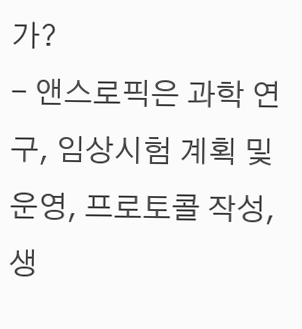가?
- 앤스로픽은 과학 연구, 임상시험 계획 및 운영, 프로토콜 작성, 생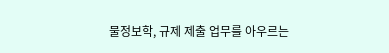물정보학, 규제 제출 업무를 아우르는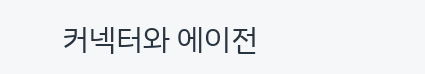커넥터와 에이전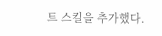트 스킬을 추가했다.